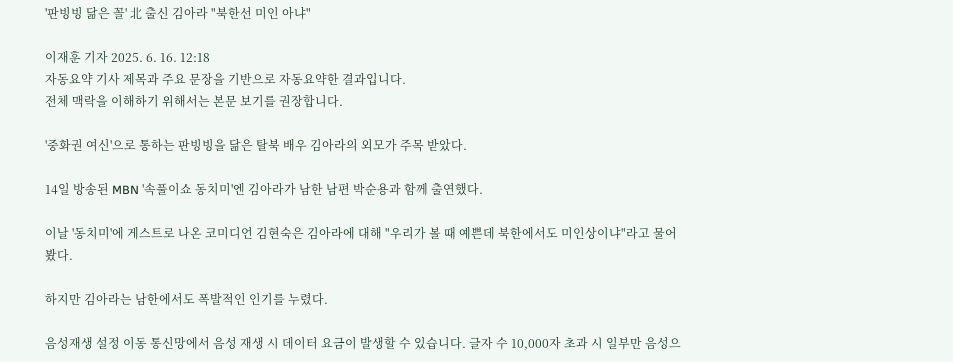'판빙빙 닮은 꼴' 北 출신 김아라 "북한선 미인 아냐"

이재훈 기자 2025. 6. 16. 12:18
자동요약 기사 제목과 주요 문장을 기반으로 자동요약한 결과입니다.
전체 맥락을 이해하기 위해서는 본문 보기를 권장합니다.

'중화권 여신'으로 통하는 판빙빙을 닮은 탈북 배우 김아라의 외모가 주목 받았다.

14일 방송된 MBN '속풀이쇼 동치미'엔 김아라가 남한 남편 박순용과 함께 출연했다.

이날 '동치미'에 게스트로 나온 코미디언 김현숙은 김아라에 대해 "우리가 볼 때 예쁜데 북한에서도 미인상이냐"라고 물어봤다.

하지만 김아라는 남한에서도 폭발적인 인기를 누렸다.

음성재생 설정 이동 통신망에서 음성 재생 시 데이터 요금이 발생할 수 있습니다. 글자 수 10,000자 초과 시 일부만 음성으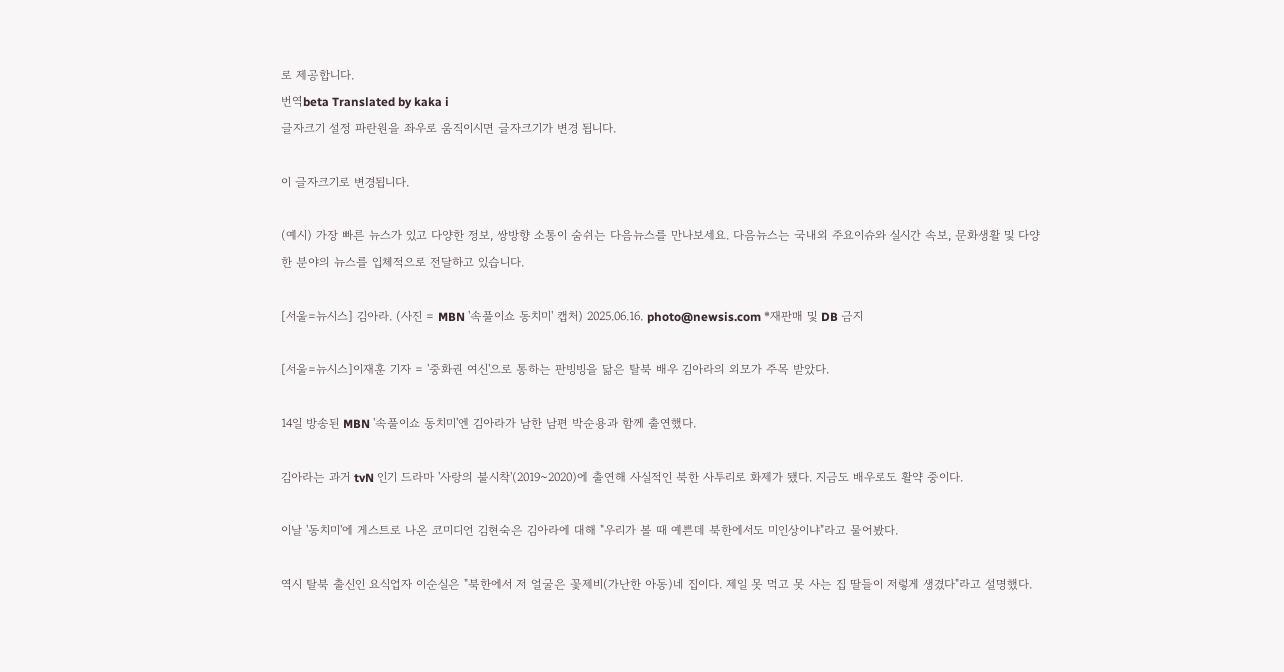로 제공합니다.
번역beta Translated by kaka i
글자크기 설정 파란원을 좌우로 움직이시면 글자크기가 변경 됩니다.

이 글자크기로 변경됩니다.

(예시) 가장 빠른 뉴스가 있고 다양한 정보, 쌍방향 소통이 숨쉬는 다음뉴스를 만나보세요. 다음뉴스는 국내외 주요이슈와 실시간 속보, 문화생활 및 다양한 분야의 뉴스를 입체적으로 전달하고 있습니다.

[서울=뉴시스] 김아라. (사진 = MBN '속풀이쇼 동치미' 캡처) 2025.06.16. photo@newsis.com *재판매 및 DB 금지

[서울=뉴시스]이재훈 기자 = '중화권 여신'으로 통하는 판빙빙을 닮은 탈북 배우 김아라의 외모가 주목 받았다.

14일 방송된 MBN '속풀이쇼 동치미'엔 김아라가 남한 남편 박순용과 함께 출연했다.

김아라는 과거 tvN 인기 드라마 '사랑의 불시착'(2019~2020)에 출연해 사실적인 북한 사투리로 화제가 됐다. 지금도 배우로도 활약 중이다.

이날 '동치미'에 게스트로 나온 코미디언 김현숙은 김아라에 대해 "우리가 볼 때 예쁜데 북한에서도 미인상이냐"라고 물어봤다.

역시 탈북 출신인 요식업자 이순실은 "북한에서 저 얼굴은 꽃제비(가난한 아동)네 집이다. 제일 못 먹고 못 사는 집 딸들이 저렇게 생겼다"라고 설명했다.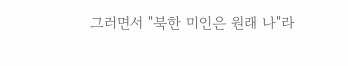그러면서 "북한 미인은 원래 나"라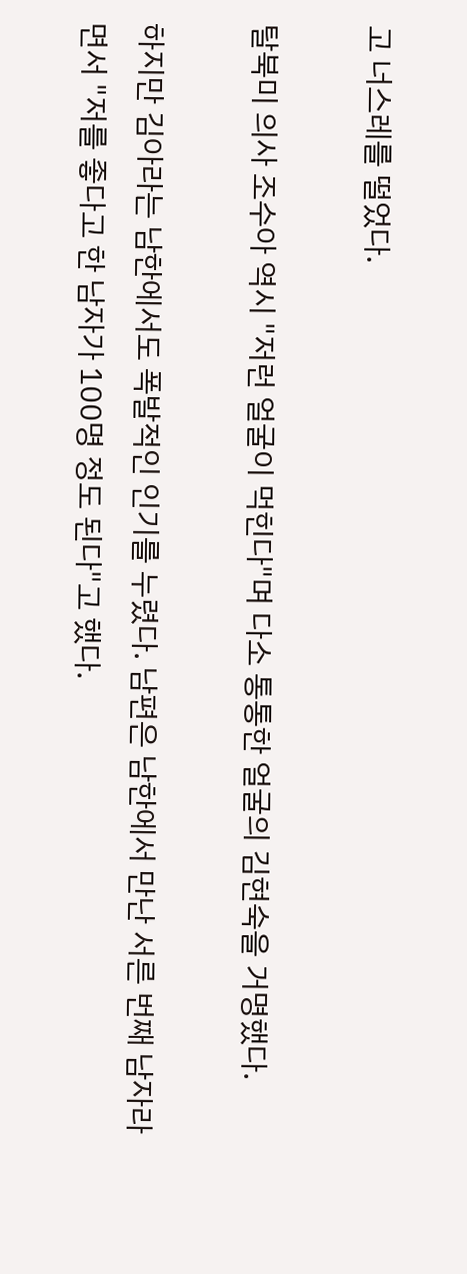고 너스레를 떨었다.

탈북미 의사 조수아 역시 "저런 얼굴이 먹힌다"며 다소 통통한 얼굴의 김현숙을 거명했다.

하지만 김아라는 남한에서도 폭발적인 인기를 누렸다. 남편은 남한에서 만난 서른 번째 남자라면서 "저를 좋다고 한 남자가 100명 정도 된다"고 했다.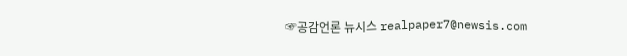☞공감언론 뉴시스 realpaper7@newsis.com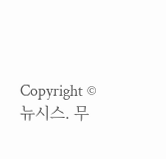Copyright © 뉴시스. 무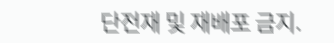단전재 및 재배포 금지.